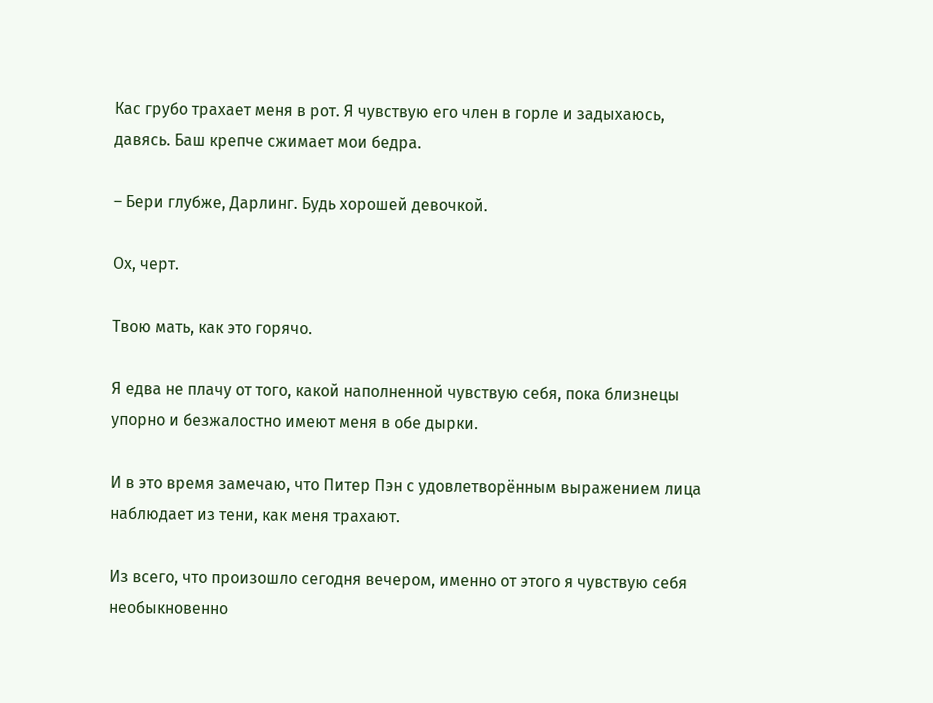Кас грубо трахает меня в рот. Я чувствую его член в горле и задыхаюсь, давясь. Баш крепче сжимает мои бедра.

– Бери глубже, Дарлинг. Будь хорошей девочкой.

Ох, черт.

Твою мать, как это горячо.

Я едва не плачу от того, какой наполненной чувствую себя, пока близнецы упорно и безжалостно имеют меня в обе дырки.

И в это время замечаю, что Питер Пэн с удовлетворённым выражением лица наблюдает из тени, как меня трахают.

Из всего, что произошло сегодня вечером, именно от этого я чувствую себя необыкновенно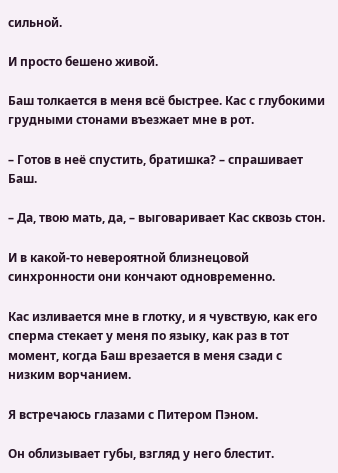сильной.

И просто бешено живой.

Баш толкается в меня всё быстрее. Кас с глубокими грудными стонами въезжает мне в рот.

– Готов в неё спустить, братишка? – спрашивает Баш.

– Да, твою мать, да, – выговаривает Кас сквозь стон.

И в какой-то невероятной близнецовой синхронности они кончают одновременно.

Кас изливается мне в глотку, и я чувствую, как его сперма стекает у меня по языку, как раз в тот момент, когда Баш врезается в меня сзади с низким ворчанием.

Я встречаюсь глазами с Питером Пэном.

Он облизывает губы, взгляд у него блестит.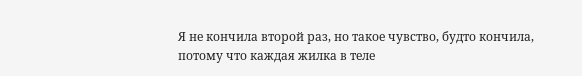Я не кончила второй раз, но такое чувство, будто кончила, потому что каждая жилка в теле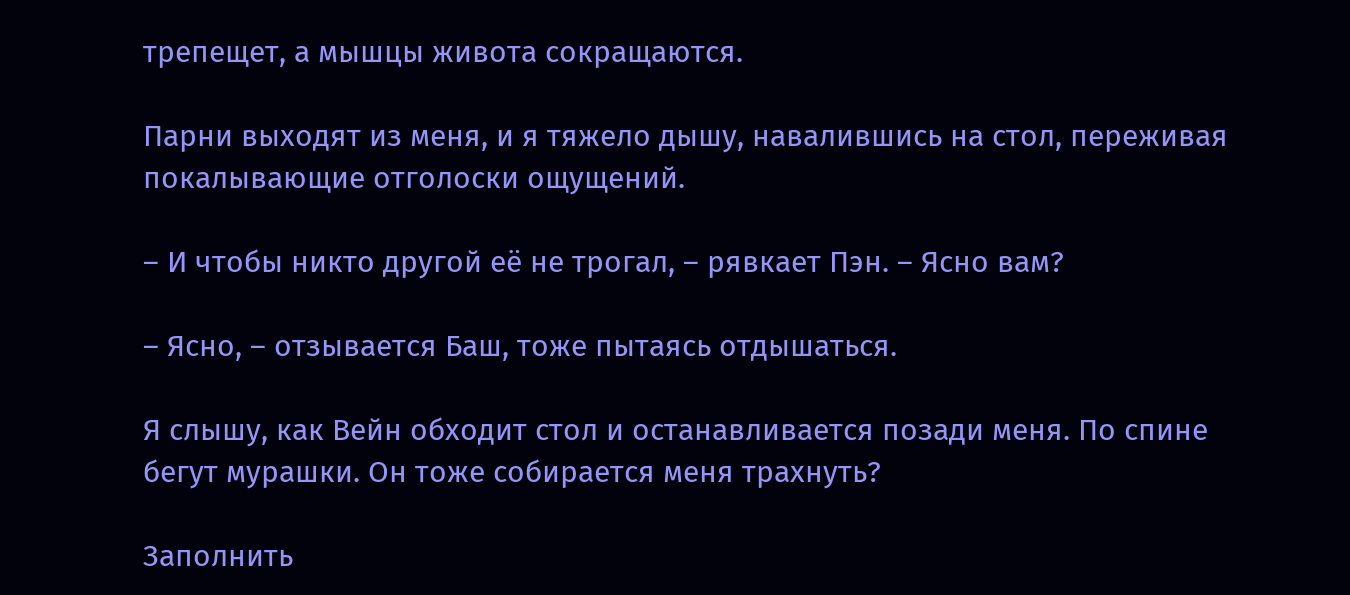трепещет, а мышцы живота сокращаются.

Парни выходят из меня, и я тяжело дышу, навалившись на стол, переживая покалывающие отголоски ощущений.

– И чтобы никто другой её не трогал, – рявкает Пэн. – Ясно вам?

– Ясно, – отзывается Баш, тоже пытаясь отдышаться.

Я слышу, как Вейн обходит стол и останавливается позади меня. По спине бегут мурашки. Он тоже собирается меня трахнуть?

Заполнить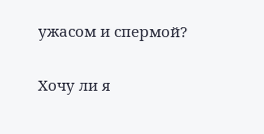ужасом и спермой?

Хочу ли я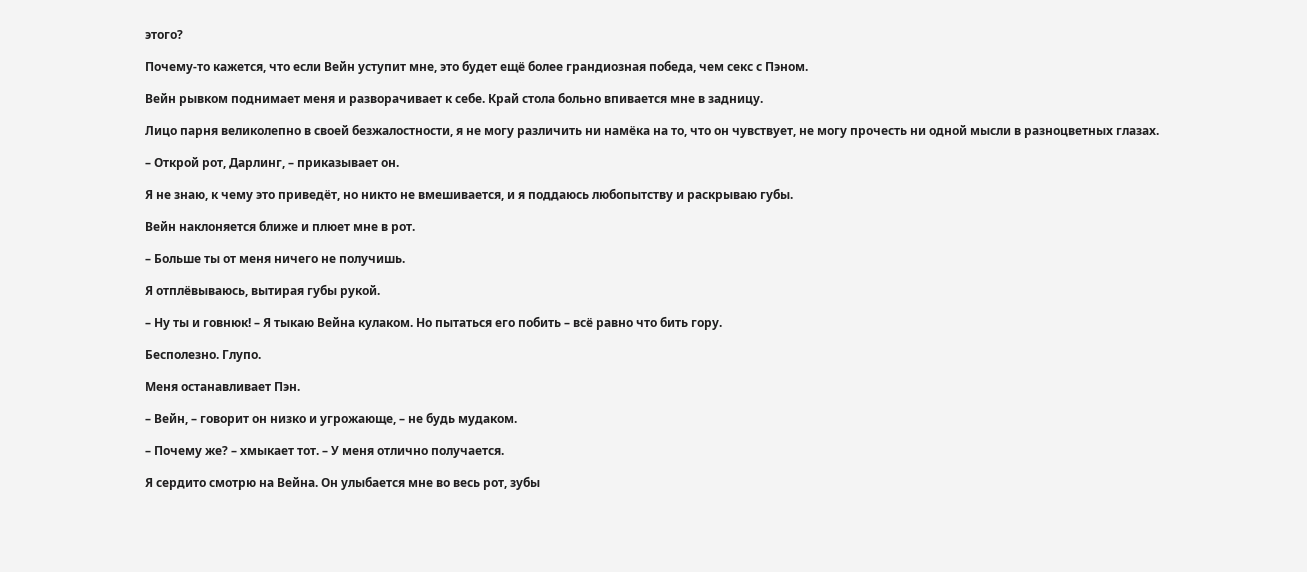этого?

Почему-то кажется, что если Вейн уступит мне, это будет ещё более грандиозная победа, чем секс с Пэном.

Вейн рывком поднимает меня и разворачивает к себе. Край стола больно впивается мне в задницу.

Лицо парня великолепно в своей безжалостности, я не могу различить ни намёка на то, что он чувствует, не могу прочесть ни одной мысли в разноцветных глазах.

– Открой рот, Дарлинг, – приказывает он.

Я не знаю, к чему это приведёт, но никто не вмешивается, и я поддаюсь любопытству и раскрываю губы.

Вейн наклоняется ближе и плюет мне в рот.

– Больше ты от меня ничего не получишь.

Я отплёвываюсь, вытирая губы рукой.

– Ну ты и говнюк! – Я тыкаю Вейна кулаком. Но пытаться его побить – всё равно что бить гору.

Бесполезно. Глупо.

Меня останавливает Пэн.

– Вейн, – говорит он низко и угрожающе, – не будь мудаком.

– Почему же? – хмыкает тот. – У меня отлично получается.

Я сердито смотрю на Вейна. Он улыбается мне во весь рот, зубы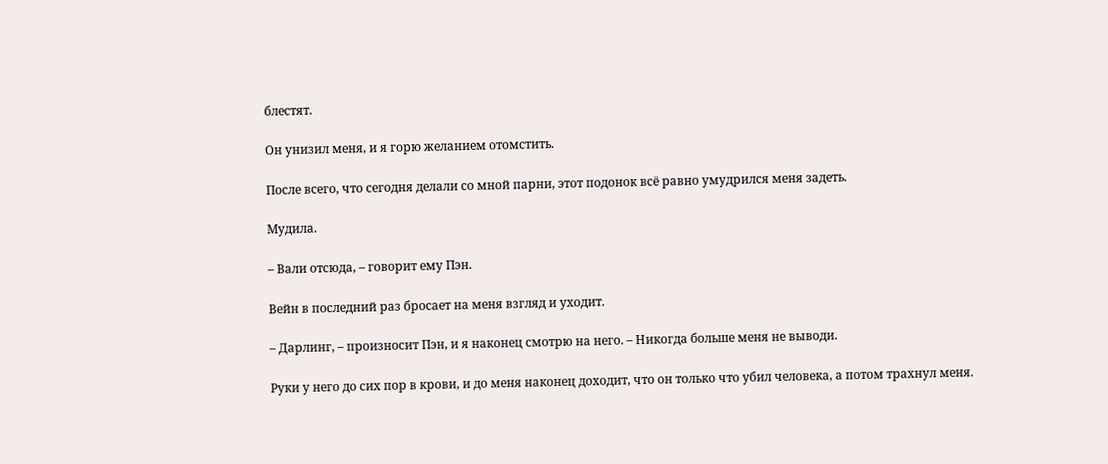блестят.

Он унизил меня, и я горю желанием отомстить.

После всего, что сегодня делали со мной парни, этот подонок всё равно умудрился меня задеть.

Мудила.

– Вали отсюда, – говорит ему Пэн.

Вейн в последний раз бросает на меня взгляд и уходит.

– Дарлинг, – произносит Пэн, и я наконец смотрю на него. – Никогда больше меня не выводи.

Руки у него до сих пор в крови, и до меня наконец доходит, что он только что убил человека, а потом трахнул меня.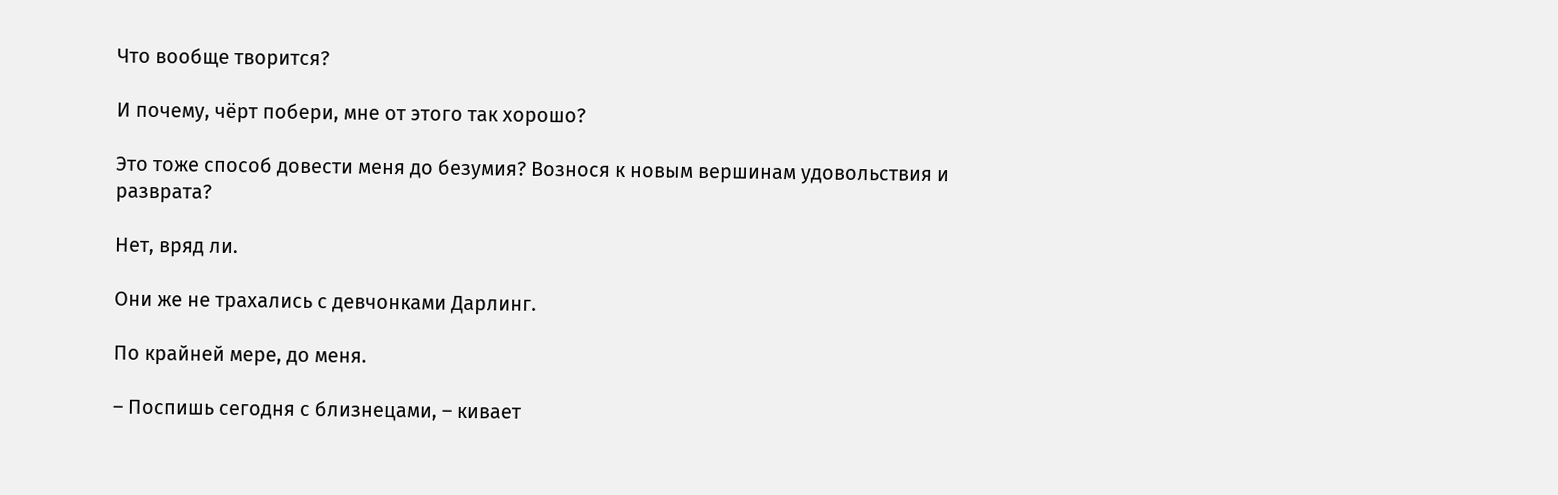Что вообще творится?

И почему, чёрт побери, мне от этого так хорошо?

Это тоже способ довести меня до безумия? Вознося к новым вершинам удовольствия и разврата?

Нет, вряд ли.

Они же не трахались с девчонками Дарлинг.

По крайней мере, до меня.

– Поспишь сегодня с близнецами, – кивает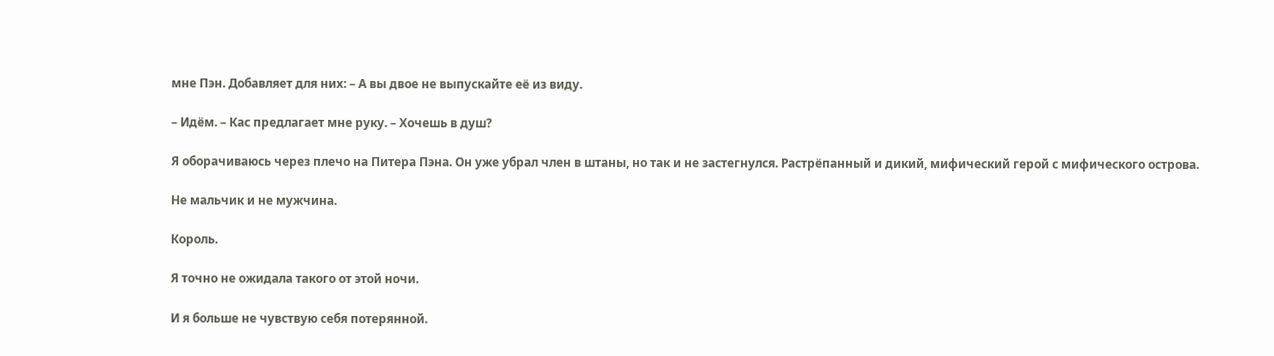мне Пэн. Добавляет для них: – А вы двое не выпускайте её из виду.

– Идём. – Кас предлагает мне руку. – Хочешь в душ?

Я оборачиваюсь через плечо на Питера Пэна. Он уже убрал член в штаны, но так и не застегнулся. Растрёпанный и дикий, мифический герой с мифического острова.

Не мальчик и не мужчина.

Король.

Я точно не ожидала такого от этой ночи.

И я больше не чувствую себя потерянной.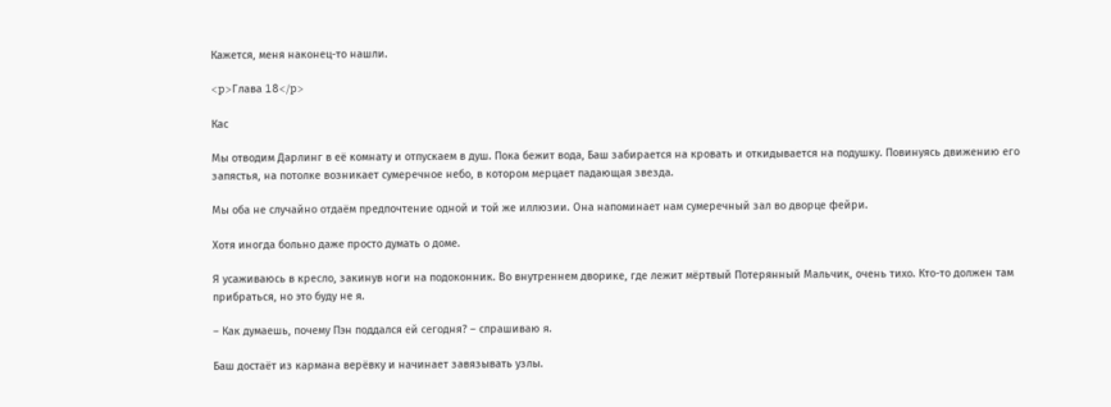Кажется, меня наконец-то нашли.

<p>Глава 18</p>

Кас

Мы отводим Дарлинг в её комнату и отпускаем в душ. Пока бежит вода, Баш забирается на кровать и откидывается на подушку. Повинуясь движению его запястья, на потолке возникает сумеречное небо, в котором мерцает падающая звезда.

Мы оба не случайно отдаём предпочтение одной и той же иллюзии. Она напоминает нам сумеречный зал во дворце фейри.

Хотя иногда больно даже просто думать о доме.

Я усаживаюсь в кресло, закинув ноги на подоконник. Во внутреннем дворике, где лежит мёртвый Потерянный Мальчик, очень тихо. Кто-то должен там прибраться, но это буду не я.

– Как думаешь, почему Пэн поддался ей сегодня? – спрашиваю я.

Баш достаёт из кармана верёвку и начинает завязывать узлы.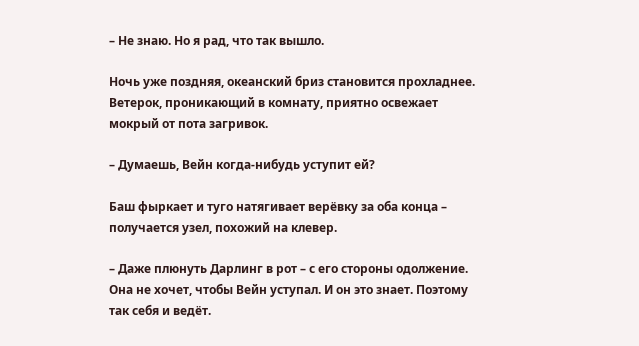– Не знаю. Но я рад, что так вышло.

Ночь уже поздняя, океанский бриз становится прохладнее. Ветерок, проникающий в комнату, приятно освежает мокрый от пота загривок.

– Думаешь, Вейн когда-нибудь уступит ей?

Баш фыркает и туго натягивает верёвку за оба конца – получается узел, похожий на клевер.

– Даже плюнуть Дарлинг в рот – с его стороны одолжение. Она не хочет, чтобы Вейн уступал. И он это знает. Поэтому так себя и ведёт.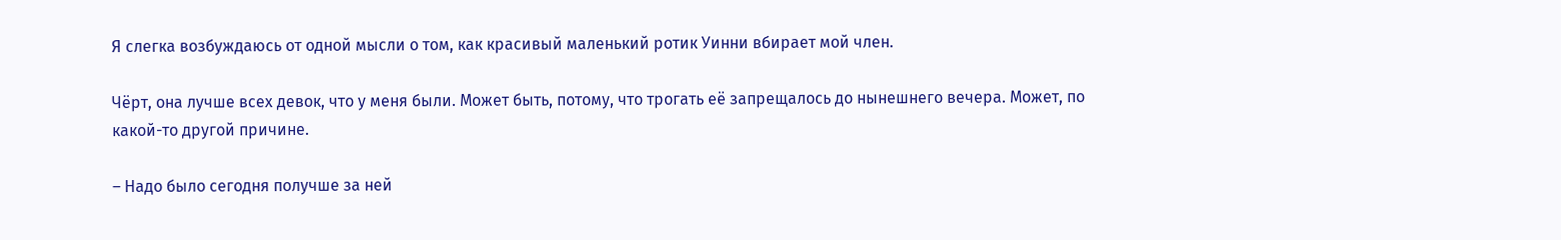Я слегка возбуждаюсь от одной мысли о том, как красивый маленький ротик Уинни вбирает мой член.

Чёрт, она лучше всех девок, что у меня были. Может быть, потому, что трогать её запрещалось до нынешнего вечера. Может, по какой-то другой причине.

– Надо было сегодня получше за ней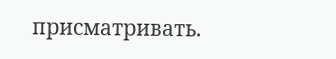присматривать.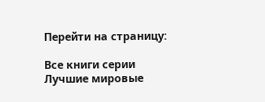Перейти на страницу:

Все книги серии Лучшие мировые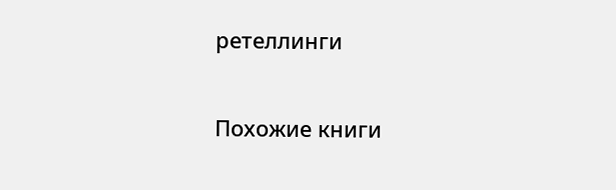ретеллинги

Похожие книги